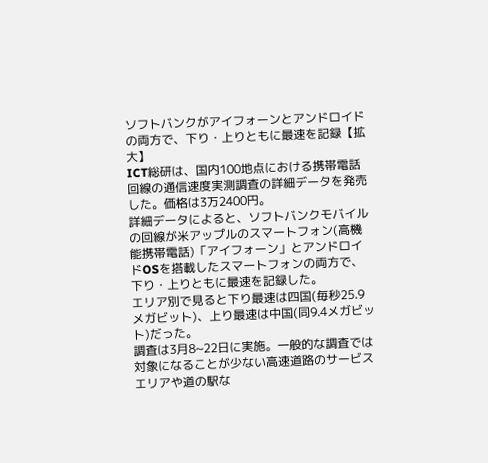ソフトバンクがアイフォーンとアンドロイドの両方で、下り・上りともに最速を記録【拡大】
ICT総研は、国内100地点における携帯電話回線の通信速度実測調査の詳細データを発売した。価格は3万2400円。
詳細データによると、ソフトバンクモバイルの回線が米アップルのスマートフォン(高機能携帯電話)「アイフォーン」とアンドロイドOSを搭載したスマートフォンの両方で、下り・上りともに最速を記録した。
エリア別で見ると下り最速は四国(毎秒25.9メガビット)、上り最速は中国(同9.4メガビット)だった。
調査は3月8~22日に実施。一般的な調査では対象になることが少ない高速道路のサービスエリアや道の駅な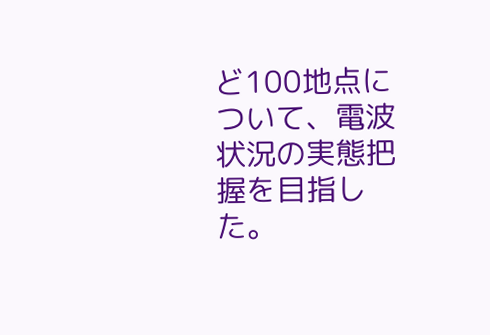ど100地点について、電波状況の実態把握を目指した。